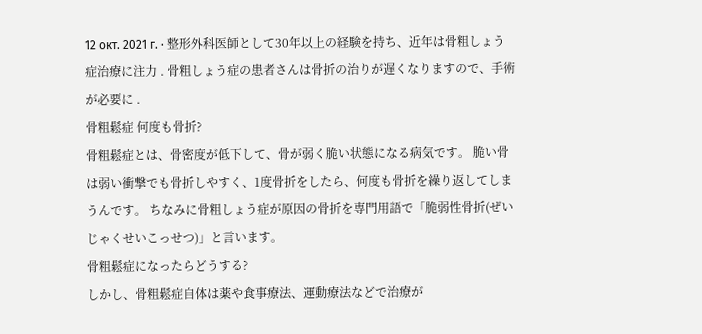12 окт. 2021 г. · 整形外科医師として30年以上の経験を持ち、近年は骨粗しょう症治療に注力 . 骨粗しょう症の患者さんは骨折の治りが遅くなりますので、手術が必要に .
骨粗鬆症 何度も骨折?
骨粗鬆症とは、骨密度が低下して、骨が弱く脆い状態になる病気です。 脆い骨は弱い衝撃でも骨折しやすく、1度骨折をしたら、何度も骨折を繰り返してしまうんです。 ちなみに骨粗しょう症が原因の骨折を専門用語で「脆弱性骨折(ぜいじゃくせいこっせつ)」と言います。
骨粗鬆症になったらどうする?
しかし、骨粗鬆症自体は薬や食事療法、運動療法などで治療が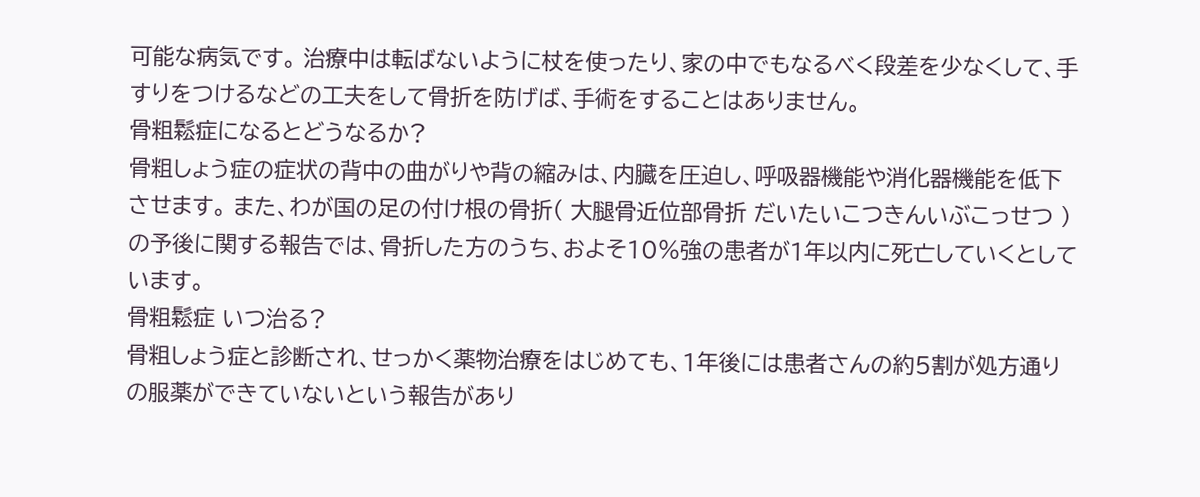可能な病気です。 治療中は転ばないように杖を使ったり、家の中でもなるべく段差を少なくして、手すりをつけるなどの工夫をして骨折を防げば、手術をすることはありません。
骨粗鬆症になるとどうなるか?
骨粗しょう症の症状の背中の曲がりや背の縮みは、内臓を圧迫し、呼吸器機能や消化器機能を低下させます。 また、わが国の足の付け根の骨折( 大腿骨近位部骨折 だいたいこつきんいぶこっせつ )の予後に関する報告では、骨折した方のうち、およそ10%強の患者が1年以内に死亡していくとしています。
骨粗鬆症 いつ治る?
骨粗しょう症と診断され、せっかく薬物治療をはじめても、1年後には患者さんの約5割が処方通りの服薬ができていないという報告があり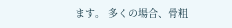ます。 多くの場合、骨粗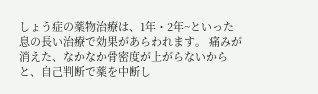しょう症の薬物治療は、1年・2年~といった息の長い治療で効果があらわれます。 痛みが消えた、なかなか骨密度が上がらないからと、自己判断で薬を中断し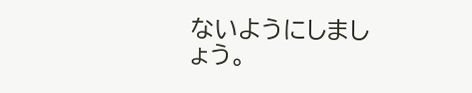ないようにしましょう。